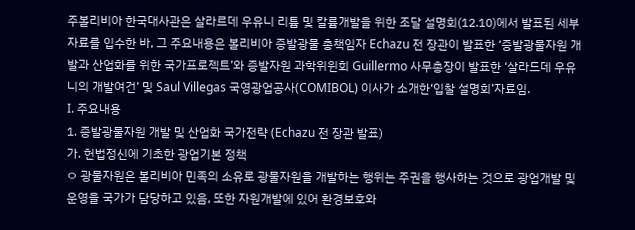주볼리비아 한국대사관은 살라르데 우유니 리튬 및 칼륨개발을 위한 조달 설명회(12.10)에서 발표된 세부자료를 입수한 바, 그 주요내용은 볼리비아 증발광물 총책임자 Echazu 전 장관이 발표한 ‘증발광물자원 개발과 산업화를 위한 국가프로젝트’와 증발자원 과학위윈회 Guillermo 사무총장이 발표한 ‘살라드데 우유니의 개발여건’ 및 Saul Villegas 국영광업공사(COMIBOL) 이사가 소개한‘입찰 설명회’자료임.
I. 주요내용
1. 증발광물자원 개발 및 산업화 국가전략 (Echazu 전 장관 발표)
가. 헌법정신에 기초한 광업기본 정책
ㅇ 광물자원은 볼리비아 민족의 소유로 광물자원을 개발하는 행위는 주권을 행사하는 것으로 광업개발 및 운영을 국가가 담당하고 있음, 또한 자원개발에 있어 환경보호와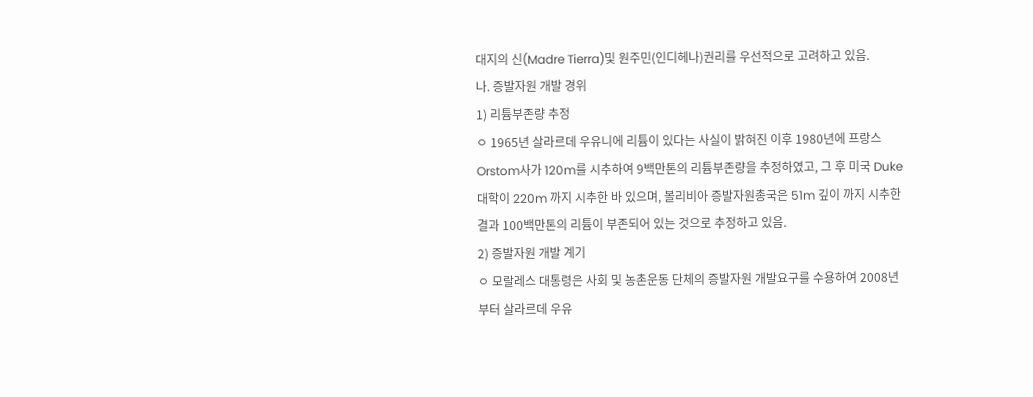대지의 신(Madre Tierra)및 원주민(인디헤나)권리를 우선적으로 고려하고 있음.
나. 증발자원 개발 경위
1) 리튬부존량 추정
ㅇ 1965년 살라르데 우유니에 리튬이 있다는 사실이 밝혀진 이후 1980년에 프랑스 Orstom사가 120m를 시추하여 9백만톤의 리튬부존량을 추정하였고, 그 후 미국 Duke 대학이 220m 까지 시추한 바 있으며, 볼리비아 증발자원총국은 51m 깊이 까지 시추한 결과 100백만톤의 리튬이 부존되어 있는 것으로 추정하고 있음.
2) 증발자원 개발 계기
ㅇ 모랄레스 대통령은 사회 및 농촌운동 단체의 증발자원 개발요구를 수용하여 2008년부터 살라르데 우유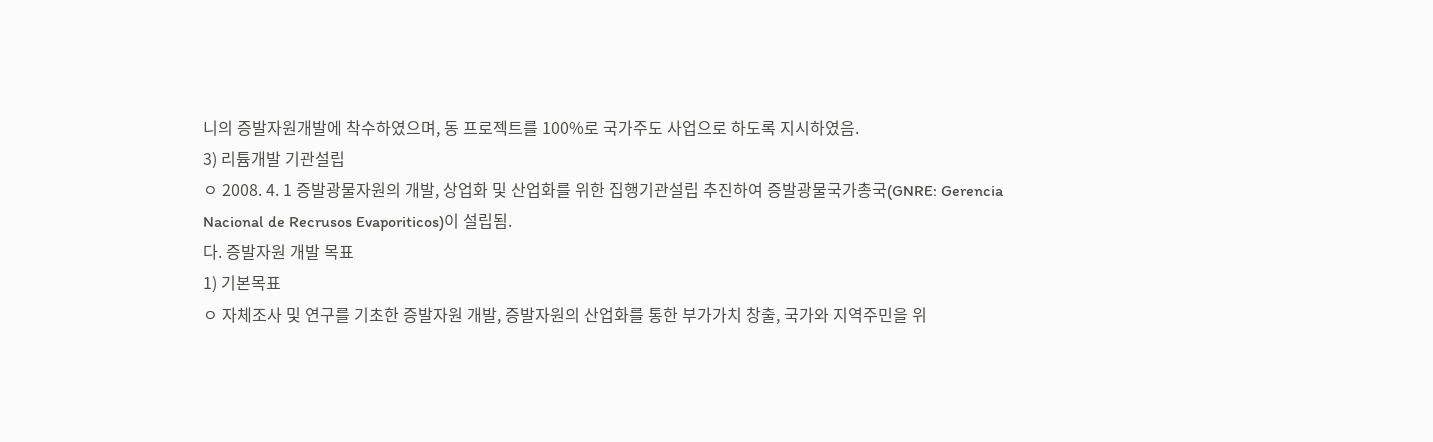니의 증발자원개발에 착수하였으며, 동 프로젝트를 100%로 국가주도 사업으로 하도록 지시하였음.
3) 리튬개발 기관설립
ㅇ 2008. 4. 1 증발광물자원의 개발, 상업화 및 산업화를 위한 집행기관설립 추진하여 증발광물국가총국(GNRE: Gerencia Nacional de Recrusos Evaporiticos)이 설립됨.
다. 증발자원 개발 목표
1) 기본목표
ㅇ 자체조사 및 연구를 기초한 증발자원 개발, 증발자원의 산업화를 통한 부가가치 창출, 국가와 지역주민을 위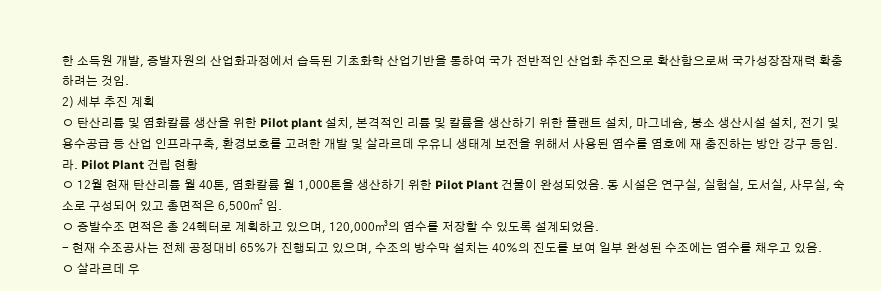한 소득원 개발, 증발자원의 산업화과정에서 습득된 기초화학 산업기반을 통하여 국가 전반적인 산업화 추진으로 확산함으로써 국가성장잠재력 확충하려는 것임.
2) 세부 추진 계획
ㅇ 탄산리튬 및 염화칼륨 생산을 위한 Pilot plant 설치, 본격적인 리튬 및 칼륨을 생산하기 위한 플랜트 설치, 마그네슘, 붕소 생산시설 설치, 전기 및 용수공급 등 산업 인프라구축, 환경보호를 고려한 개발 및 살라르데 우유니 생태계 보전을 위해서 사용된 염수를 염호에 재 충진하는 방안 강구 등임.
라. Pilot Plant 건립 현황
ㅇ 12월 현재 탄산리튬 월 40톤, 염화칼륨 월 1,000톤을 생산하기 위한 Pilot Plant 건물이 완성되었음. 동 시설은 연구실, 실험실, 도서실, 사무실, 숙소로 구성되어 있고 총면적은 6,500㎡ 임.
ㅇ 증발수조 면적은 총 24헥터로 계획하고 있으며, 120,000㎥의 염수를 저장할 수 있도록 설계되었음.
- 현재 수조공사는 전체 공정대비 65%가 진행되고 있으며, 수조의 방수막 설치는 40%의 진도를 보여 일부 완성된 수조에는 염수를 채우고 있음.
ㅇ 살라르데 우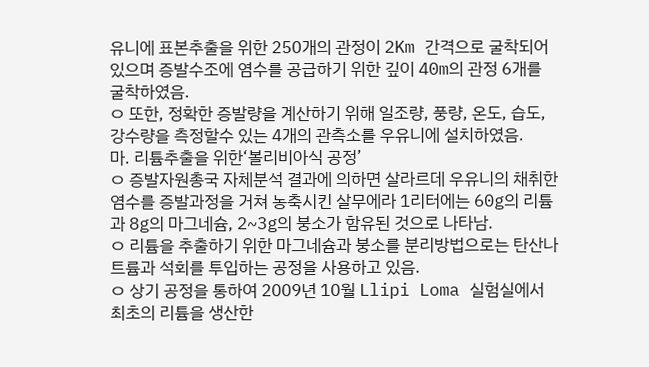유니에 표본추출을 위한 250개의 관정이 2Km 간격으로 굴착되어 있으며 증발수조에 염수를 공급하기 위한 깊이 40m의 관정 6개를 굴착하였음.
ㅇ 또한, 정확한 증발량을 계산하기 위해 일조량, 풍량, 온도, 습도, 강수량을 측정할수 있는 4개의 관측소를 우유니에 설치하였음.
마. 리튬추출을 위한‘볼리비아식 공정’
ㅇ 증발자원총국 자체분석 결과에 의하면 살라르데 우유니의 채취한 염수를 증발과정을 거쳐 농축시킨 살무에라 1리터에는 60g의 리튬과 8g의 마그네슘, 2~3g의 붕소가 함유된 것으로 나타남.
ㅇ 리튬을 추출하기 위한 마그네슘과 붕소를 분리방법으로는 탄산나트륨과 석회를 투입하는 공정을 사용하고 있음.
ㅇ 상기 공정을 통하여 2009년 10월 Llipi Loma 실험실에서 최초의 리튬을 생산한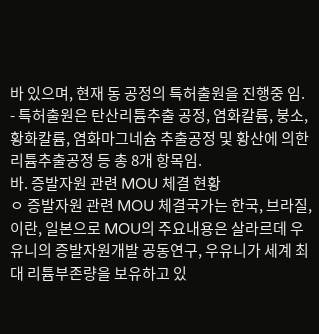바 있으며, 현재 동 공정의 특허출원을 진행중 임.
- 특허출원은 탄산리튬추출 공정, 염화칼륨, 붕소, 황화칼륨, 염화마그네슘 추출공정 및 황산에 의한 리튬추출공정 등 총 8개 항목임.
바. 증발자원 관련 MOU 체결 현황
ㅇ 증발자원 관련 MOU 체결국가는 한국, 브라질, 이란, 일본으로 MOU의 주요내용은 살라르데 우유니의 증발자원개발 공동연구, 우유니가 세계 최대 리튬부존량을 보유하고 있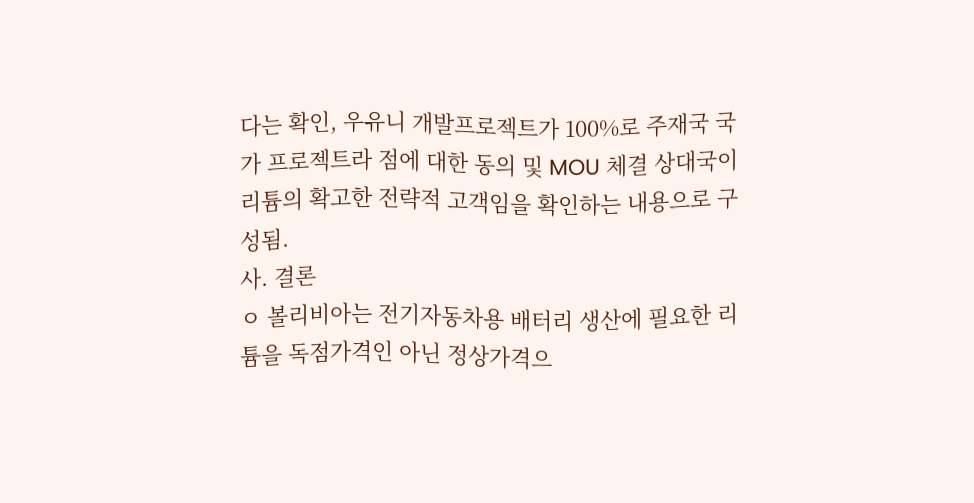다는 확인, 우유니 개발프로젝트가 100%로 주재국 국가 프로젝트라 점에 대한 동의 및 MOU 체결 상대국이 리튬의 확고한 전략적 고객임을 확인하는 내용으로 구성됨.
사. 결론
ㅇ 볼리비아는 전기자동차용 배터리 생산에 필요한 리튬을 독점가격인 아닌 정상가격으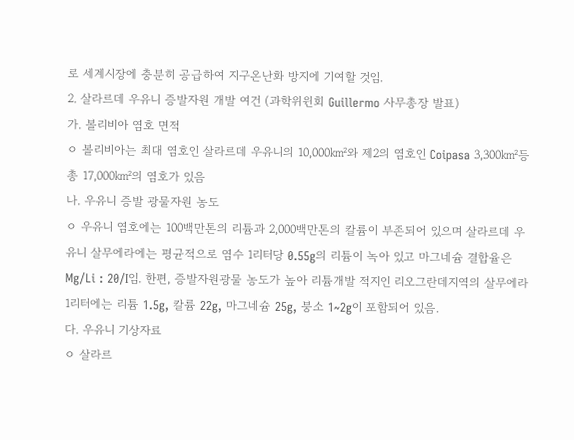로 세계시장에 충분히 공급하여 지구온난화 방지에 기여할 것임.
2. 살라르데 우유니 증발자원 개발 여건 (과학위윈회 Guillermo 사무총장 발표)
가. 볼리비아 염호 면적
ㅇ 볼리비아는 최대 염호인 살라르데 우유니의 10,000㎢와 제2의 염호인 Coipasa 3,300㎢등 총 17,000㎢의 염호가 있음
나. 우유니 증발 광물자원 농도
ㅇ 우유니 염호에는 100백만톤의 리튬과 2,000백만톤의 칼륨이 부존되어 있으며 살라르데 우유니 살무에라에는 평균적으로 염수 1리터당 0.55g의 리튬이 녹아 있고 마그네슘 결합율은 Mg/Li : 20/I임. 한편, 증발자원광물 농도가 높아 리튬개발 적지인 리오그란데지역의 살무에라 1리터에는 리튬 1.5g, 칼륨 22g, 마그네슘 25g, 붕소 1~2g이 포함되어 있음.
다. 우유니 기상자료
ㅇ 살라르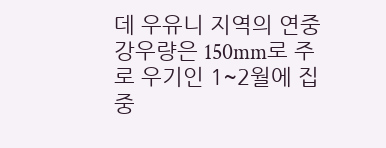데 우유니 지역의 연중 강우량은 150mm로 주로 우기인 1~2월에 집중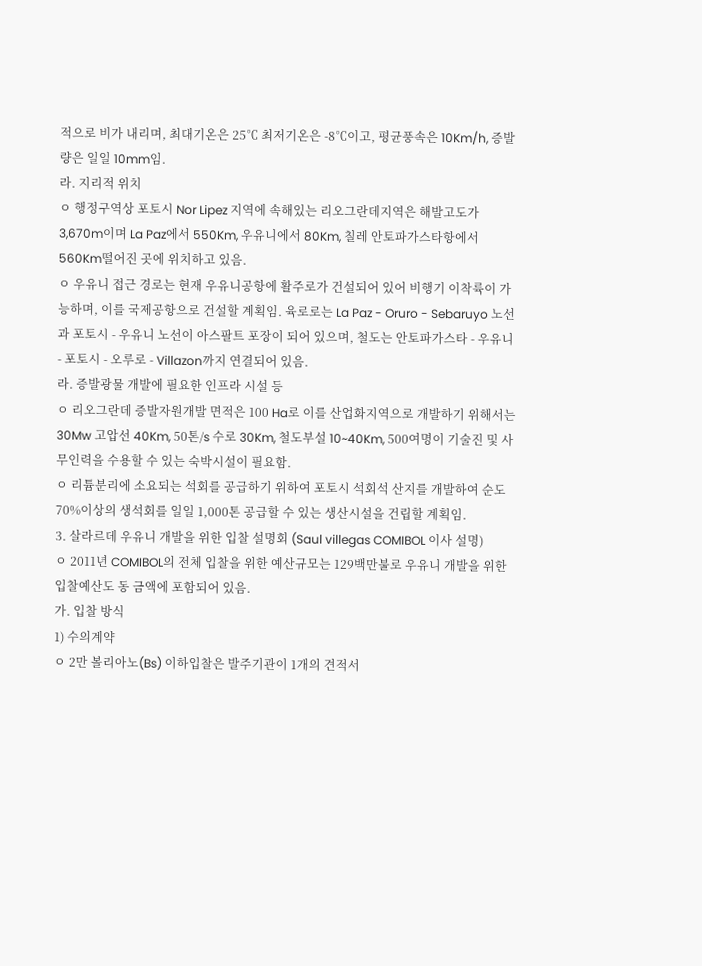적으로 비가 내리며, 최대기온은 25℃ 최저기온은 -8℃이고, 평균풍속은 10Km/h, 증발량은 일일 10mm임.
라. 지리적 위치
ㅇ 행정구역상 포토시 Nor Lipez 지역에 속해있는 리오그란데지역은 해발고도가 3,670m이며 La Paz에서 550Km, 우유니에서 80Km, 칠레 안토파가스타항에서 560Km떨어진 곳에 위치하고 있음.
ㅇ 우유니 접근 경로는 현재 우유니공항에 활주로가 건설되어 있어 비행기 이착륙이 가능하며, 이를 국제공항으로 건설할 계획임. 육로로는 La Paz - Oruro - Sebaruyo 노선과 포토시 - 우유니 노선이 아스팔트 포장이 되어 있으며, 철도는 안토파가스타 - 우유니 - 포토시 - 오루로 - Villazon까지 연결되어 있음.
라. 증발광물 개발에 필요한 인프라 시설 등
ㅇ 리오그란데 증발자원개발 면적은 100 Ha로 이를 산업화지역으로 개발하기 위해서는 30Mw 고압선 40Km, 50톤/s 수로 30Km, 철도부설 10~40Km, 500여명이 기술진 및 사무인력을 수용할 수 있는 숙박시설이 필요함.
ㅇ 리튬분리에 소요되는 석회를 공급하기 위하여 포토시 석회석 산지를 개발하여 순도 70%이상의 생석회를 일일 1,000톤 공급할 수 있는 생산시설을 건립할 계획임.
3. 살라르데 우유니 개발을 위한 입찰 설명회 (Saul villegas COMIBOL 이사 설명)
ㅇ 2011년 COMIBOL의 전체 입찰을 위한 예산규모는 129백만불로 우유니 개발을 위한 입찰예산도 동 금액에 포함되어 있음.
가. 입찰 방식
1) 수의계약
ㅇ 2만 볼리아노(Bs) 이하입찰은 발주기관이 1개의 견적서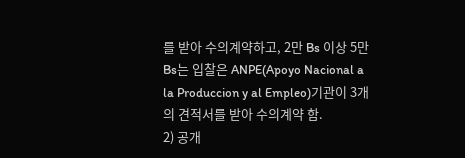를 받아 수의계약하고, 2만 Bs 이상 5만 Bs는 입찰은 ANPE(Apoyo Nacional a la Produccion y al Empleo)기관이 3개의 견적서를 받아 수의계약 함.
2) 공개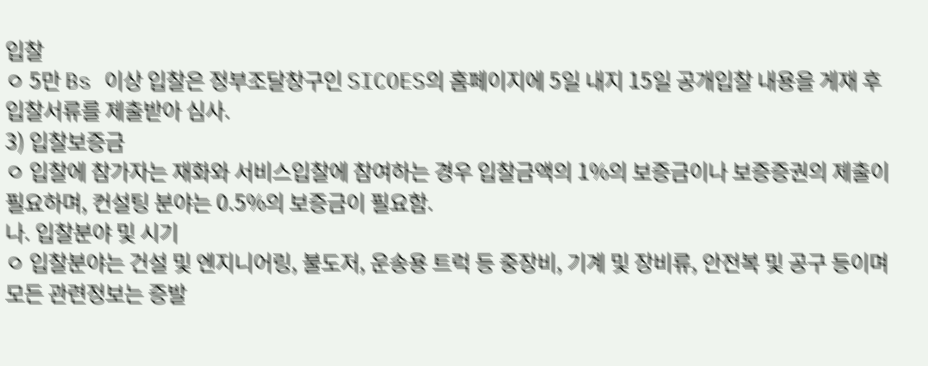입찰
ㅇ 5만 Bs 이상 입찰은 정부조달창구인 SICOES의 홈페이지에 5일 내지 15일 공개입찰 내용을 게재 후 입찰서류를 제출받아 심사.
3) 입찰보증금
ㅇ 입찰에 참가자는 재화와 서비스입찰에 참여하는 경우 입찰금액의 1%의 보증금이나 보증증권의 제출이 필요하며, 컨설팅 분야는 0.5%의 보증금이 필요함.
나. 입찰분야 및 시기
ㅇ 입찰분야는 건설 및 엔지니어링, 불도저, 운송용 트럭 등 중장비, 기계 및 장비류, 안전복 및 공구 등이며 모든 관련정보는 증발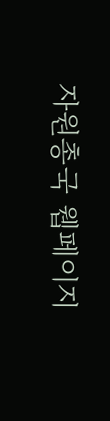자원총국 웹페이지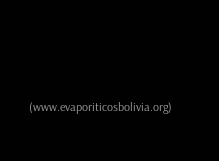(www.evaporiticosbolivia.org)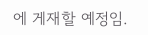에 게재할 예정임.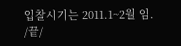입찰시기는 2011.1~2월 임. /끝/